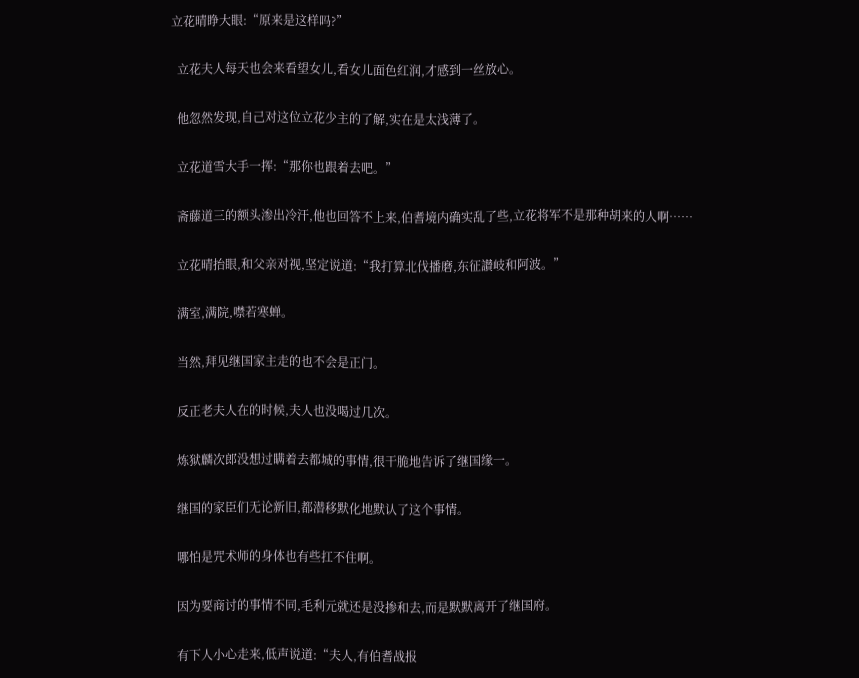立花晴睁大眼:“原来是这样吗?”

  立花夫人每天也会来看望女儿,看女儿面色红润,才感到一丝放心。

  他忽然发现,自己对这位立花少主的了解,实在是太浅薄了。

  立花道雪大手一挥:“那你也跟着去吧。”

  斋藤道三的额头渗出冷汗,他也回答不上来,伯耆境内确实乱了些,立花将军不是那种胡来的人啊……

  立花晴抬眼,和父亲对视,坚定说道:“我打算北伐播磨,东征讃岐和阿波。”

  满室,满院,噤若寒蝉。

  当然,拜见继国家主走的也不会是正门。

  反正老夫人在的时候,夫人也没喝过几次。

  炼狱麟次郎没想过瞒着去都城的事情,很干脆地告诉了继国缘一。

  继国的家臣们无论新旧,都潜移默化地默认了这个事情。

  哪怕是咒术师的身体也有些扛不住啊。

  因为要商讨的事情不同,毛利元就还是没掺和去,而是默默离开了继国府。

  有下人小心走来,低声说道:“夫人,有伯耆战报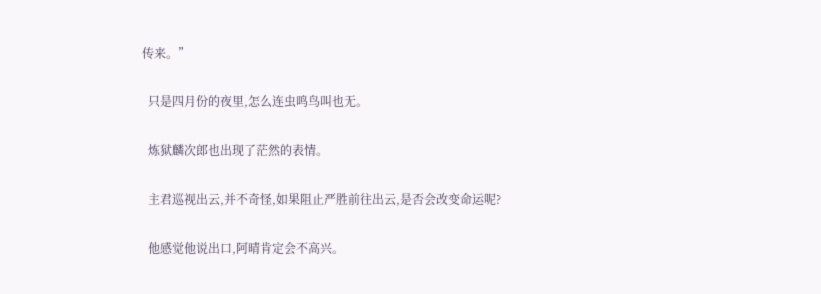传来。”

  只是四月份的夜里,怎么连虫鸣鸟叫也无。

  炼狱麟次郎也出现了茫然的表情。

  主君巡视出云,并不奇怪,如果阻止严胜前往出云,是否会改变命运呢?

  他感觉他说出口,阿晴肯定会不高兴。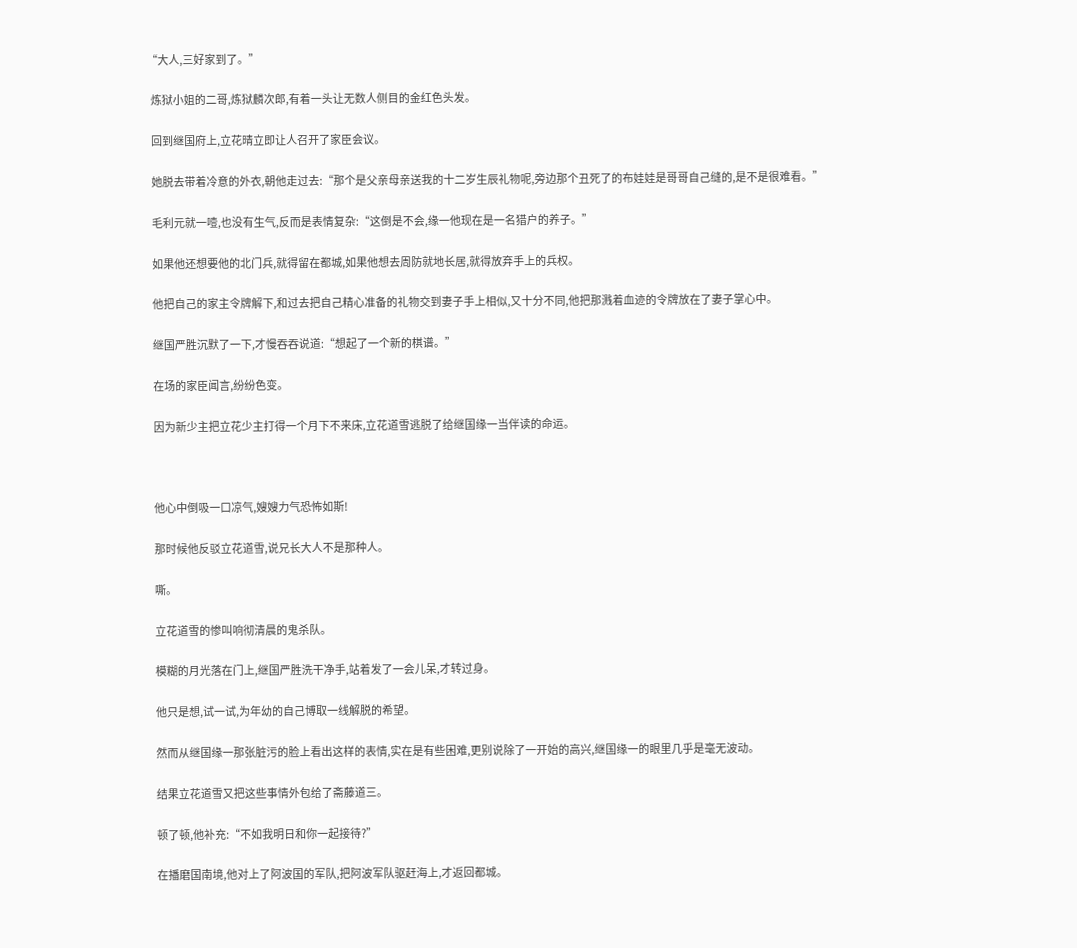“大人,三好家到了。”

  炼狱小姐的二哥,炼狱麟次郎,有着一头让无数人侧目的金红色头发。

  回到继国府上,立花晴立即让人召开了家臣会议。

  她脱去带着冷意的外衣,朝他走过去:“那个是父亲母亲送我的十二岁生辰礼物呢,旁边那个丑死了的布娃娃是哥哥自己缝的,是不是很难看。”

  毛利元就一噎,也没有生气,反而是表情复杂:“这倒是不会,缘一他现在是一名猎户的养子。”

  如果他还想要他的北门兵,就得留在都城,如果他想去周防就地长居,就得放弃手上的兵权。

  他把自己的家主令牌解下,和过去把自己精心准备的礼物交到妻子手上相似,又十分不同,他把那溅着血迹的令牌放在了妻子掌心中。

  继国严胜沉默了一下,才慢吞吞说道:“想起了一个新的棋谱。”

  在场的家臣闻言,纷纷色变。

  因为新少主把立花少主打得一个月下不来床,立花道雪逃脱了给继国缘一当伴读的命运。



  他心中倒吸一口凉气,嫂嫂力气恐怖如斯!

  那时候他反驳立花道雪,说兄长大人不是那种人。

  嘶。

  立花道雪的惨叫响彻清晨的鬼杀队。

  模糊的月光落在门上,继国严胜洗干净手,站着发了一会儿呆,才转过身。

  他只是想,试一试,为年幼的自己博取一线解脱的希望。

  然而从继国缘一那张脏污的脸上看出这样的表情,实在是有些困难,更别说除了一开始的高兴,继国缘一的眼里几乎是毫无波动。

  结果立花道雪又把这些事情外包给了斋藤道三。

  顿了顿,他补充:“不如我明日和你一起接待?”

  在播磨国南境,他对上了阿波国的军队,把阿波军队驱赶海上,才返回都城。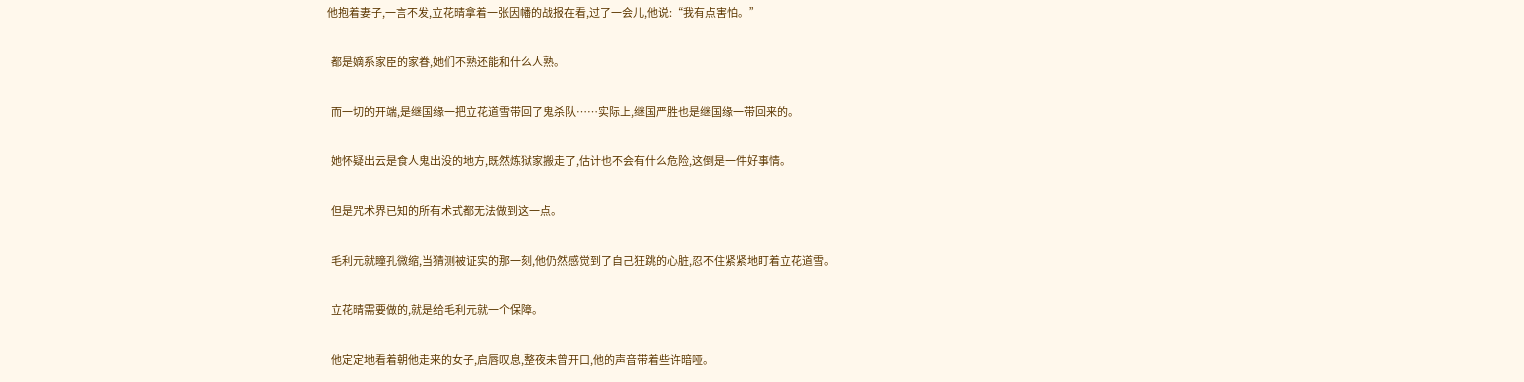他抱着妻子,一言不发,立花晴拿着一张因幡的战报在看,过了一会儿,他说:“我有点害怕。”

  都是嫡系家臣的家眷,她们不熟还能和什么人熟。

  而一切的开端,是继国缘一把立花道雪带回了鬼杀队……实际上,继国严胜也是继国缘一带回来的。

  她怀疑出云是食人鬼出没的地方,既然炼狱家搬走了,估计也不会有什么危险,这倒是一件好事情。

  但是咒术界已知的所有术式都无法做到这一点。

  毛利元就瞳孔微缩,当猜测被证实的那一刻,他仍然感觉到了自己狂跳的心脏,忍不住紧紧地盯着立花道雪。

  立花晴需要做的,就是给毛利元就一个保障。

  他定定地看着朝他走来的女子,启唇叹息,整夜未曾开口,他的声音带着些许暗哑。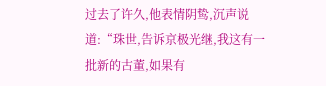过去了许久,他表情阴鸷,沉声说道:“珠世,告诉京极光继,我这有一批新的古董,如果有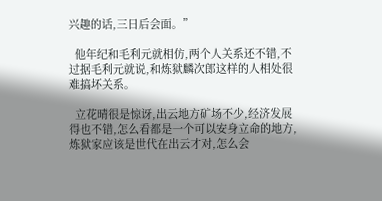兴趣的话,三日后会面。”

  他年纪和毛利元就相仿,两个人关系还不错,不过据毛利元就说,和炼狱麟次郎这样的人相处很难搞坏关系。

  立花晴很是惊讶,出云地方矿场不少,经济发展得也不错,怎么看都是一个可以安身立命的地方,炼狱家应该是世代在出云才对,怎么会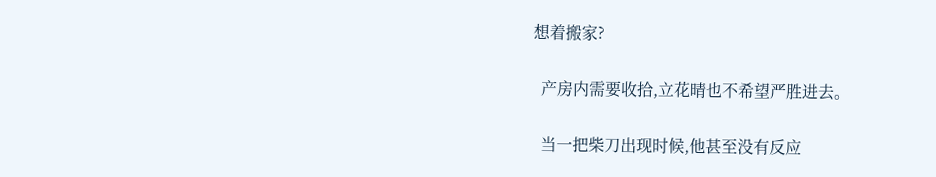想着搬家?

  产房内需要收拾,立花晴也不希望严胜进去。

  当一把柴刀出现时候,他甚至没有反应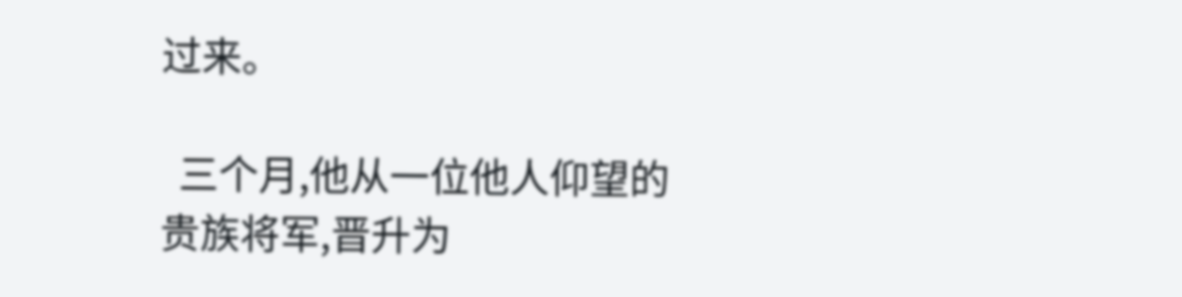过来。

  三个月,他从一位他人仰望的贵族将军,晋升为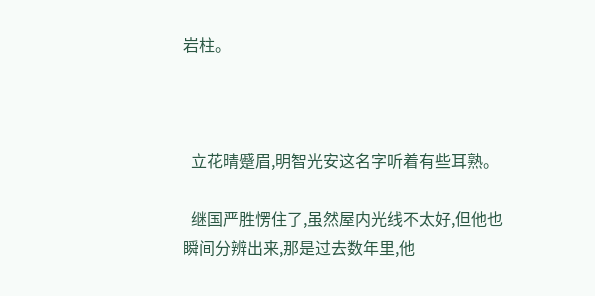岩柱。



  立花晴蹙眉,明智光安这名字听着有些耳熟。

  继国严胜愣住了,虽然屋内光线不太好,但他也瞬间分辨出来,那是过去数年里,他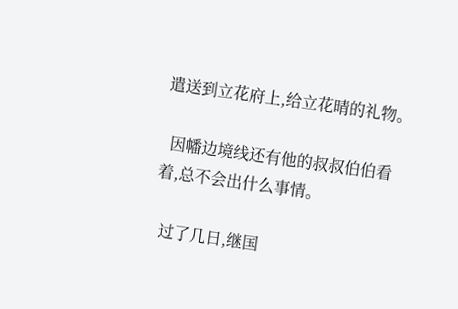遣送到立花府上,给立花晴的礼物。

  因幡边境线还有他的叔叔伯伯看着,总不会出什么事情。

  过了几日,继国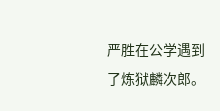严胜在公学遇到了炼狱麟次郎。